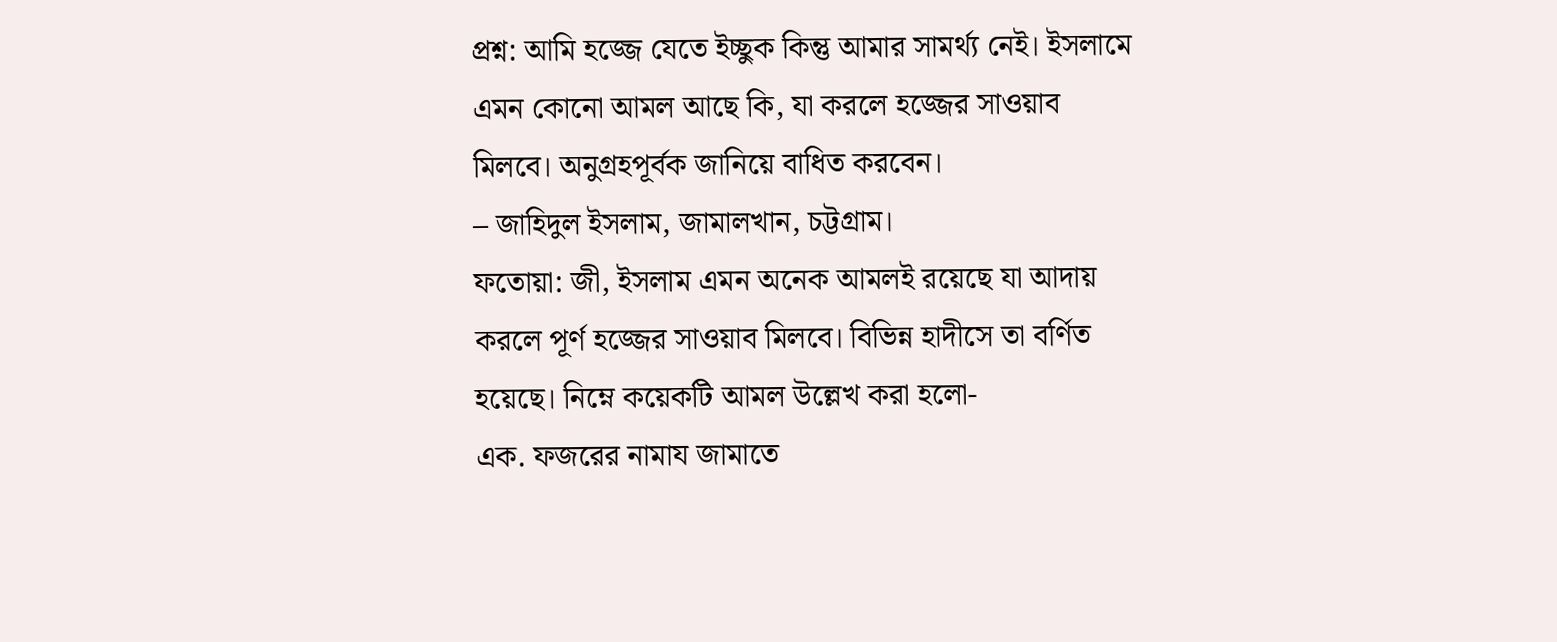প্রশ্ন: আমি হজ্জে যেতে ইচ্ছুক কিন্তু আমার সামর্থ্য নেই। ইসলামে এমন কোনো আমল আছে কি, যা করলে হজ্জের সাওয়াব মিলবে। অনুগ্রহপূর্বক জানিয়ে বাধিত করবেন।
– জাহিদুল ইসলাম, জামালখান, চট্টগ্রাম।
ফতোয়া: জী, ইসলাম এমন অনেক আমলই রয়েছে যা আদায় করলে পূর্ণ হজ্জের সাওয়াব মিলবে। বিভিন্ন হাদীসে তা বর্ণিত হয়েছে। নিম্নে কয়েকটি আমল উল্লেখ করা হলো-
এক. ফজরের নামায জামাতে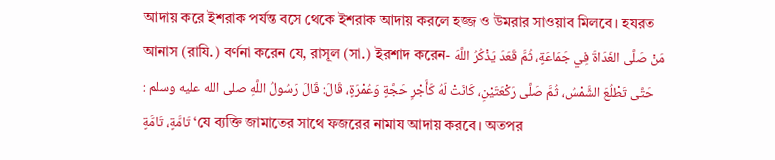আদায় করে ইশরাক পর্যন্ত বসে থেকে ইশরাক আদায় করলে হজ্জ ও উমরার সাওয়াব মিলবে। হযরত আনাস (রাযি.) বর্ণনা করেন যে, রাসূল (সা.) ইরশাদ করেন- مَنْ صَلَّى الغَدَاةَ فِي جَمَاعَةٍ، ثُمَّ قَعَدَ يَذْكُرُ اللَّهَ حَتَّى تَطْلُعَ الشَّمْسُ، ثُمَّ صَلَّى رَكْعَتَيْنِ، كَانَتْ لَهُ كَأَجْرِ حَجَّةٍ وَعُمْرَةٍ، قَالَ: قَالَ رَسُولُ اللَّهِ صلى الله عليه وسلم : تَامَّةٍ، تَامَّةٍ ‘যে ব্যক্তি জামাতের সাথে ফজরের নামায আদায় করবে। অতপর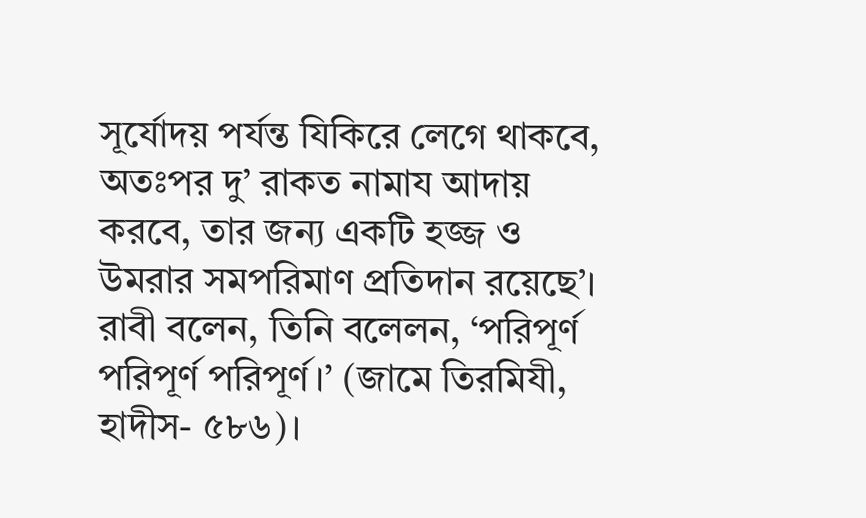সূর্যোদয় পর্যন্ত যিকিরে লেগে থাকবে, অতঃপর দু’ রাকত নামায আদায় করবে, তার জন্য একটি হজ্জ ও উমরার সমপরিমাণ প্রতিদান রয়েছে’। রাবী বলেন, তিনি বলেলন, ‘পরিপূর্ণ পরিপূর্ণ পরিপূর্ণ।’ (জামে তিরমিযী, হাদীস- ৫৮৬)।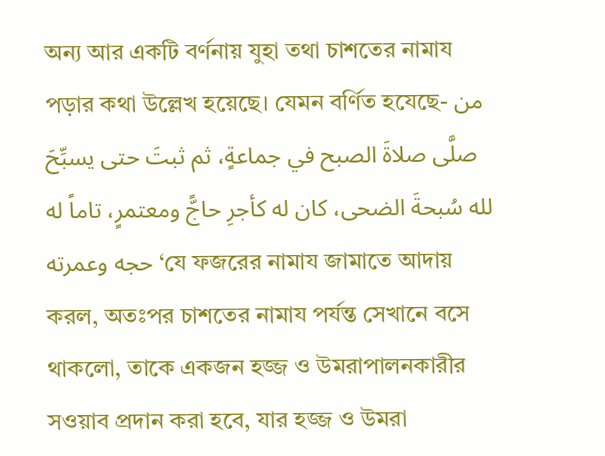অন্য আর একটি বর্ণনায় যুহা তথা চাশতের নামায পড়ার কথা উল্লেখ হয়েছে। যেমন বর্ণিত হযেছে- من صلَّى صلاةَ الصبح في جماعةٍ، ثم ثبتَ حتى يسبِّحَ لله سُبحةَ الضحى، كان له كأجرِ حاجًّ ومعتمرٍ، تاماً له حجه وعمرته ‘যে ফজরের নামায জামাতে আদায় করল, অতঃপর চাশতের নামায পর্যন্ত সেখানে বসে থাকলো, তাকে একজন হজ্জ ও উমরাপালনকারীর সওয়াব প্রদান করা হবে, যার হজ্জ ও উমরা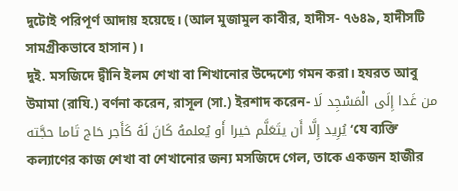দুটোই পরিপূর্ণ আদায় হয়েছে। (আল মুজামুল কাবীর, হাদীস- ৭৬৪৯, হাদীসটি সামগ্রীকভাবে হাসান)।
দুই. মসজিদে দ্বীনি ইলম শেখা বা শিখানোর উদ্দেশ্যে গমন করা। হযরত আবু উমামা (রাযি.) বর্ণনা করেন, রাসূল (সা.) ইরশাদ করেন- من غَدا إِلَى الْمَسْجِد لَا يُرِيد إِلَّا أَن يتَعَلَّم خيرا أَو يُعلمهُ كَانَ لَهُ كَأَجر حَاج تَاما حجَّته ‘যে ব্যক্তি কল্যাণের কাজ শেখা বা শেখানোর জন্য মসজিদে গেল, তাকে একজন হাজীর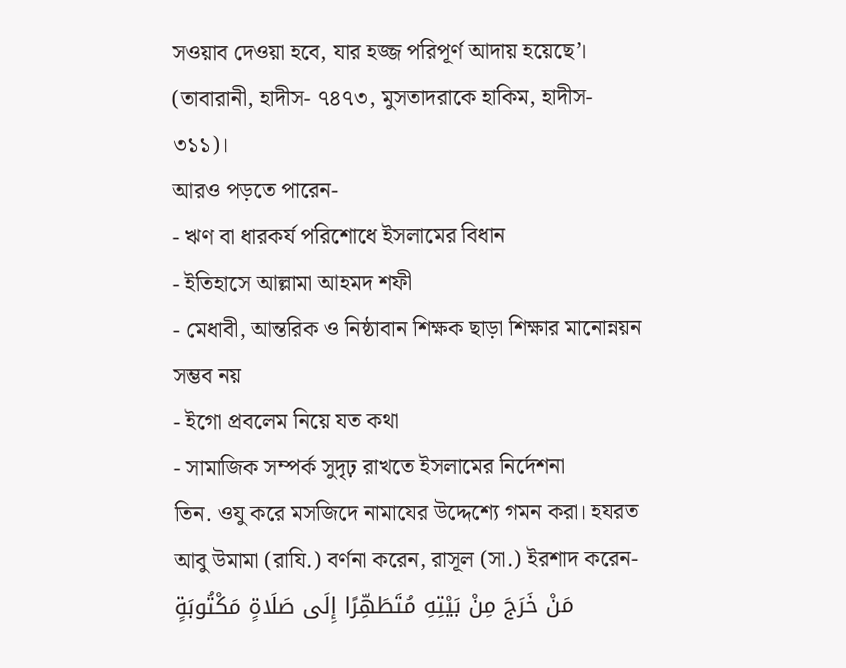সওয়াব দেওয়া হবে, যার হজ্জ পরিপূর্ণ আদায় হয়েছে’। (তাবারানী, হাদীস- ৭৪৭৩, মুসতাদরাকে হাকিম, হাদীস- ৩১১)।
আরও পড়তে পারেন-
- ঋণ বা ধারকর্য পরিশোধে ইসলামের বিধান
- ইতিহাসে আল্লামা আহমদ শফী
- মেধাবী, আন্তরিক ও নিষ্ঠাবান শিক্ষক ছাড়া শিক্ষার মানোন্নয়ন সম্ভব নয়
- ইগো প্রবলেম নিয়ে যত কথা
- সামাজিক সম্পর্ক সুদৃঢ় রাখতে ইসলামের নির্দেশনা
তিন. ওযু করে মসজিদে নামাযের উদ্দেশ্যে গমন করা। হযরত আবু উমামা (রাযি.) বর্ণনা করেন, রাসূল (সা.) ইরশাদ করেন- مَنْ خَرَجَ مِنْ بَيْتِهِ مُتَطَهِّرًا إِلَى صَلَاةٍ مَكْتُوبَةٍ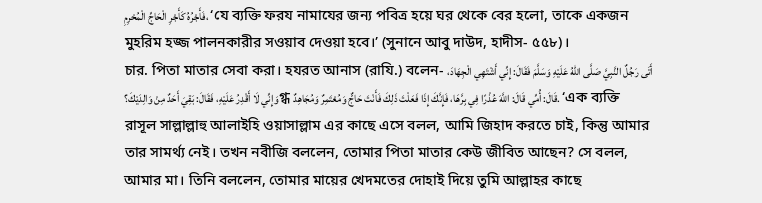فَأَجْرُهُ كَأَجْرِ الْحَاجِّ الْمُحْرِمِ، ‘যে ব্যক্তি ফরয নামাযের জন্য পবিত্র হয়ে ঘর থেকে বের হলো, তাকে একজন মুহরিম হজ্জ পালনকারীর সওয়াব দেওয়া হবে।’ (সুনানে আবু দাউদ, হাদীস- ৫৫৮)।
চার. পিতা মাতার সেবা করা। হযরত আনাস (রাযি.) বলেন- أَتَى رَجُلٌ النَّبِيَّ صَلَّى اللهُ عَلَيْهِ وَسَلَّمَ فَقَالَ: إِنِّي أَشْتَهِي الْجِهَادَ، وَإِنِّي لَا أَقْدِرُ عَلَيْهِ، فَقَالَ: بَقِيَ أَحَدٌ مِنْ وَالِدَيْكَ؟গ্ধ قَالَ: أُمِّي قَالَ: اللَّهَ عُذْرًا فِي بِرَّهَا، فَإِنَّكَ إِذَا فَعَلْتَ ذَلِكَ فَأَنْتَ حَاجٌّ وَمُعْتَمِرٌ وَمُجَاهِدٌ. ‘এক ব্যক্তি রাসূল সাল্লাল্লাহু আলাইহি ওয়াসাল্লাম এর কাছে এসে বলল, আমি জিহাদ করতে চাই, কিন্তু আমার তার সামর্থ্য নেই। তখন নবীজি বললেন, তোমার পিতা মাতার কেউ জীবিত আছেন? সে বলল, আমার মা। তিনি বললেন, তোমার মায়ের খেদমতের দোহাই দিয়ে তুমি আল্লাহর কাছে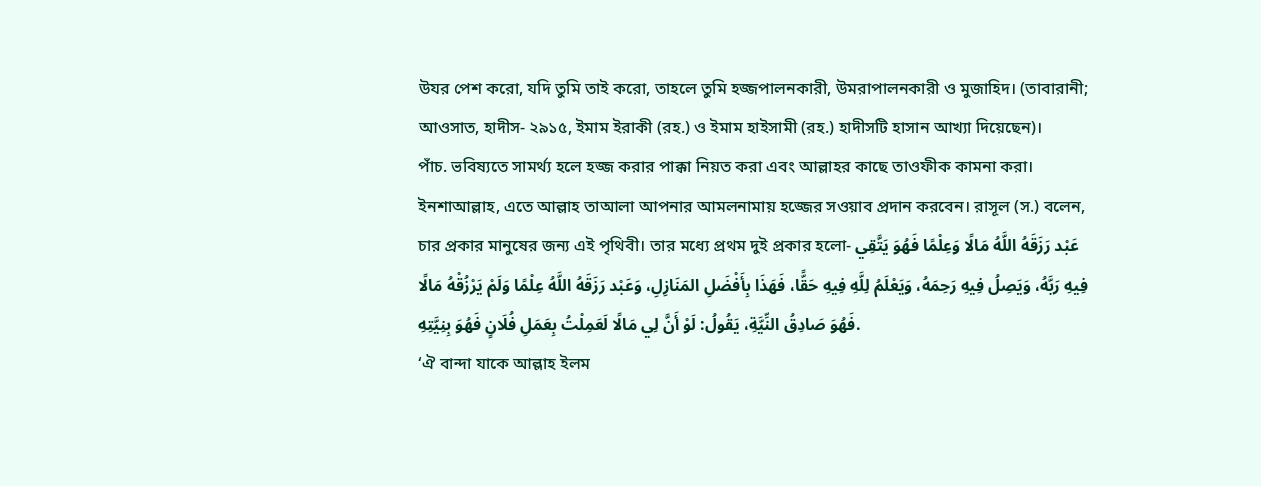উযর পেশ করো, যদি তুমি তাই করো, তাহলে তুমি হজ্জপালনকারী, উমরাপালনকারী ও মুজাহিদ। (তাবারানী; আওসাত, হাদীস- ২৯১৫, ইমাম ইরাকী (রহ.) ও ইমাম হাইসামী (রহ.) হাদীসটি হাসান আখ্যা দিয়েছেন)।
পাঁচ. ভবিষ্যতে সামর্থ্য হলে হজ্জ করার পাক্কা নিয়ত করা এবং আল্লাহর কাছে তাওফীক কামনা করা। ইনশাআল্লাহ, এতে আল্লাহ তাআলা আপনার আমলনামায় হজ্জের সওয়াব প্রদান করবেন। রাসূল (স.) বলেন, চার প্রকার মানুষের জন্য এই পৃথিবী। তার মধ্যে প্রথম দুই প্রকার হলো- عَبْد رَزَقَهُ اللَّهُ مَالًا وَعِلْمًا فَهُوَ يَتَّقِي فِيهِ رَبَّهُ، وَيَصِلُ فِيهِ رَحِمَهُ، وَيَعْلَمُ لِلَّهِ فِيهِ حَقًّا، فَهَذَا بِأَفْضَلِ المَنَازِلِ، وَعَبْد رَزَقَهُ اللَّهُ عِلْمًا وَلَمْ يَرْزُقْهُ مَالًا فَهُوَ صَادِقُ النِّيَّةِ، يَقُولُ: لَوْ أَنَّ لِي مَالًا لَعَمِلْتُ بِعَمَلِ فُلَانٍ فَهُوَ بِنِيَّتِهِ.
‘ঐ বান্দা যাকে আল্লাহ ইলম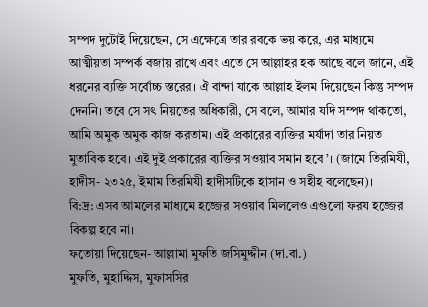সম্পদ দুটোই দিয়েছেন, সে এক্ষেত্রে তার রবকে ভয় করে, এর মাধ্যমে আত্মীয়তা সম্পর্ক বজায় রাখে এবং এতে সে আল্লাহর হক আছে বলে জানে, এই ধরনের ব্যক্তি সর্বোচ্চ স্তরের। ঐ বান্দা যাকে আল্লাহ ইলম দিয়েছেন কিন্তু সম্পদ দেননি। তবে সে সৎ নিয়তের অধিকারী, সে বলে, আমার যদি সম্পদ থাকতো, আমি অমুক অমুক কাজ করতাম। এই প্রকারের ব্যক্তির মর্যাদা তার নিয়ত মুতাবিক হবে। এই দুই প্রকারের ব্যক্তির সওয়াব সমান হবে’। (জামে তিরমিযী, হাদীস- ২৩২৫, ইমাম তিরমিযী হাদীসটিকে হাসান ও সহীহ বলেছেন)।
বি:দ্র: এসব আমলের মাধ্যমে হজ্জের সওয়াব মিললেও এগুলো ফরয হজ্জের বিকল্প হবে না।
ফতোয়া দিয়েছেন- আল্লামা মুফতি জসিমুদ্দীন (দা.বা.)
মুফতি, মুহাদ্দিস, মুফাসসির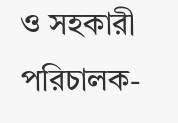ও সহকারী পরিচালক-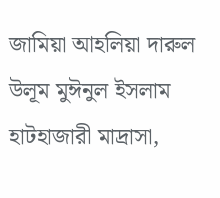জামিয়া আহলিয়া দারুল উলূম মুঈনুল ইসলাম হাটহাজারী মাদ্রাসা,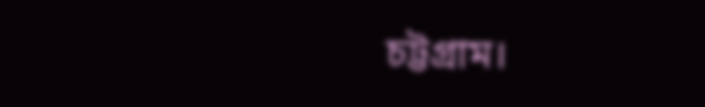চট্টগ্রাম।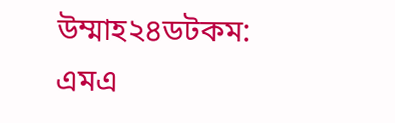উম্মাহ২৪ডটকম: এমএ